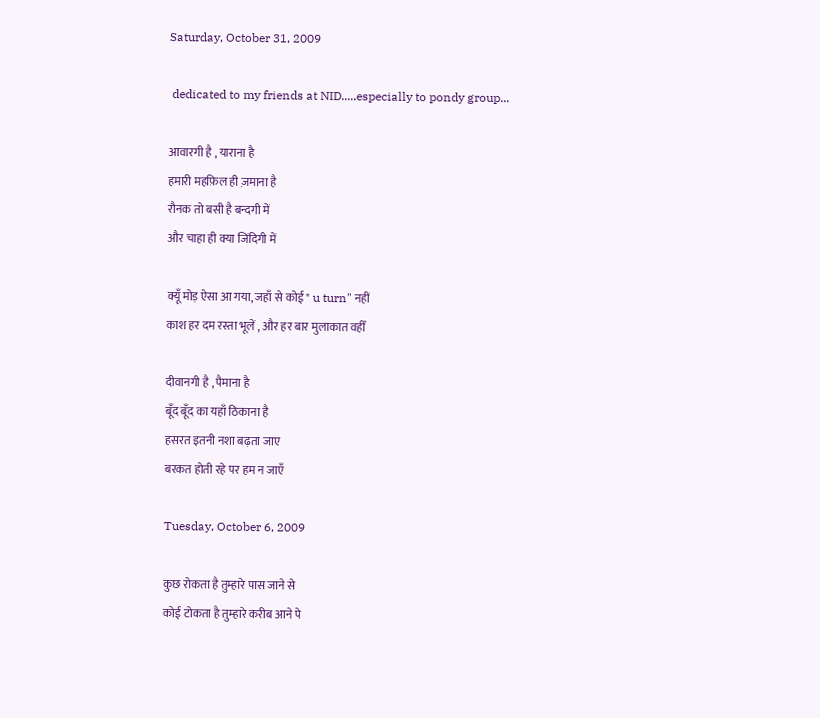Saturday, October 31, 2009

 dedicated to my friends at NID.....especially to pondy group...

आवारगी है , याराना है
हमारी महफ़िल ही ज़माना है
रौनक तो बसी है बन्दगी में
और चाहा ही क्या जिंदिगी में

क्यूँ मोड़ ऐसा आ गया, जहाँ से कोई " u turn" नहीं
काश हर दम रस्ता भूलें , और हर बार मुलाकात वहीँ

दीवानगी है , पैमाना है
बूँद बूँद का यहाँ ठिकाना है
हसरत इतनी नशा बढ़ता जाए
बरकत होती रहे पर हम न जाएँ

Tuesday, October 6, 2009

कुछ रोकता है तुम्हारे पास जाने से
कोई टोकता है तुम्हारे करीब आने पे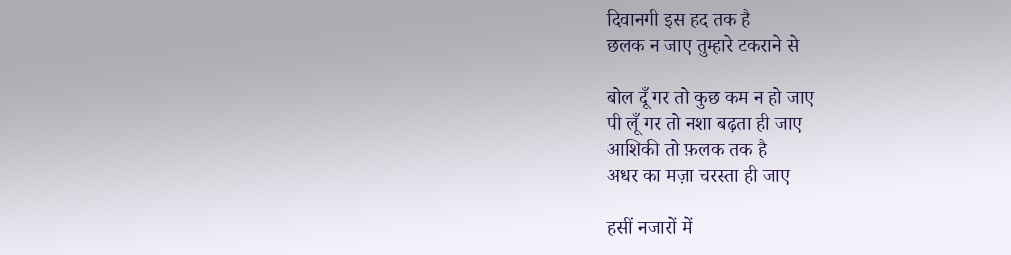दिवानगी इस हद तक है
छलक न जाए तुम्हारे टकराने से

बोल दूँ गर तो कुछ कम न हो जाए
पी लूँ गर तो नशा बढ़ता ही जाए
आशिकी तो फ़लक तक है
अधर का मज़ा चरस्ता ही जाए

हसीं नजारों में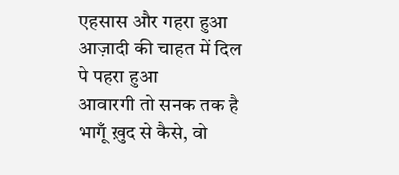एहसास और गहरा हुआ
आज़ादी की चाहत में दिल पे पहरा हुआ
आवारगी तो सनक तक है
भागूँ ख़ुद से कैसे, वो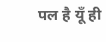पल है यूँ ही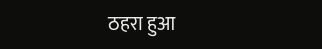ठहरा हुआ